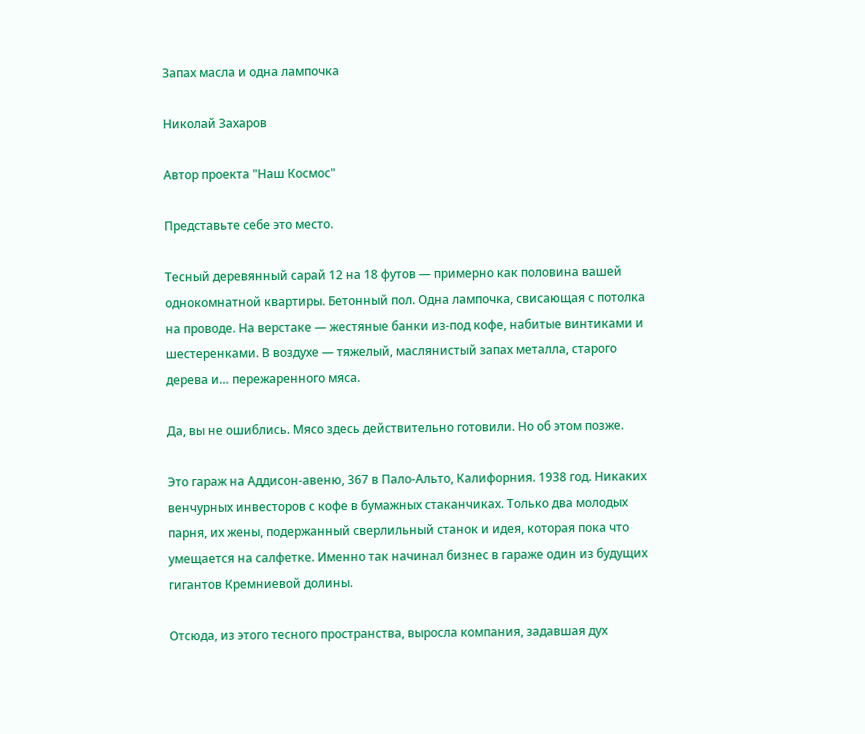Запах масла и одна лампочка

Николай Захаров

Автор проекта "Наш Космос"

Представьте себе это место.

Тесный деревянный сарай 12 на 18 футов — примерно как половина вашей однокомнатной квартиры. Бетонный пол. Одна лампочка, свисающая с потолка на проводе. На верстаке — жестяные банки из-под кофе, набитые винтиками и шестеренками. В воздухе — тяжелый, маслянистый запах металла, старого дерева и… пережаренного мяса.

Да, вы не ошиблись. Мясо здесь действительно готовили. Но об этом позже.

Это гараж на Аддисон-авеню, 367 в Пало-Альто, Калифорния. 1938 год. Никаких венчурных инвесторов с кофе в бумажных стаканчиках. Только два молодых парня, их жены, подержанный сверлильный станок и идея, которая пока что умещается на салфетке. Именно так начинал бизнес в гараже один из будущих гигантов Кремниевой долины.

Отсюда, из этого тесного пространства, выросла компания, задавшая дух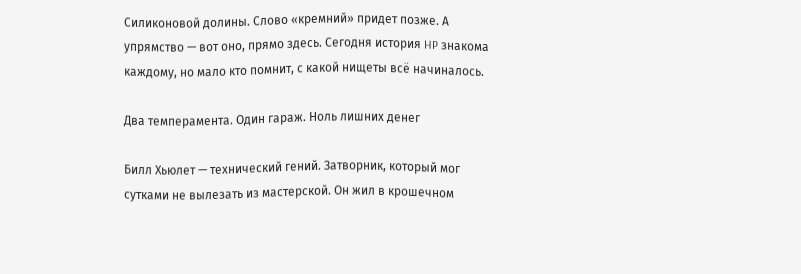Силиконовой долины. Слово «кремний» придет позже. А упрямство — вот оно, прямо здесь. Сегодня история HP знакома каждому, но мало кто помнит, с какой нищеты всё начиналось.

Два темперамента. Один гараж. Ноль лишних денег

Билл Хьюлет — технический гений. Затворник, который мог сутками не вылезать из мастерской. Он жил в крошечном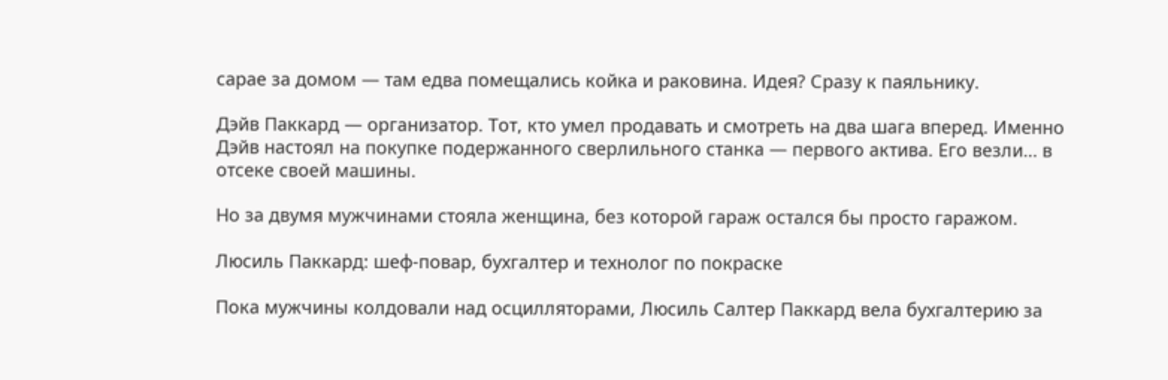сарае за домом — там едва помещались койка и раковина. Идея? Сразу к паяльнику.

Дэйв Паккард — организатор. Тот, кто умел продавать и смотреть на два шага вперед. Именно Дэйв настоял на покупке подержанного сверлильного станка — первого актива. Его везли… в отсеке своей машины.

Но за двумя мужчинами стояла женщина, без которой гараж остался бы просто гаражом.

Люсиль Паккард: шеф-повар, бухгалтер и технолог по покраске

Пока мужчины колдовали над осцилляторами, Люсиль Салтер Паккард вела бухгалтерию за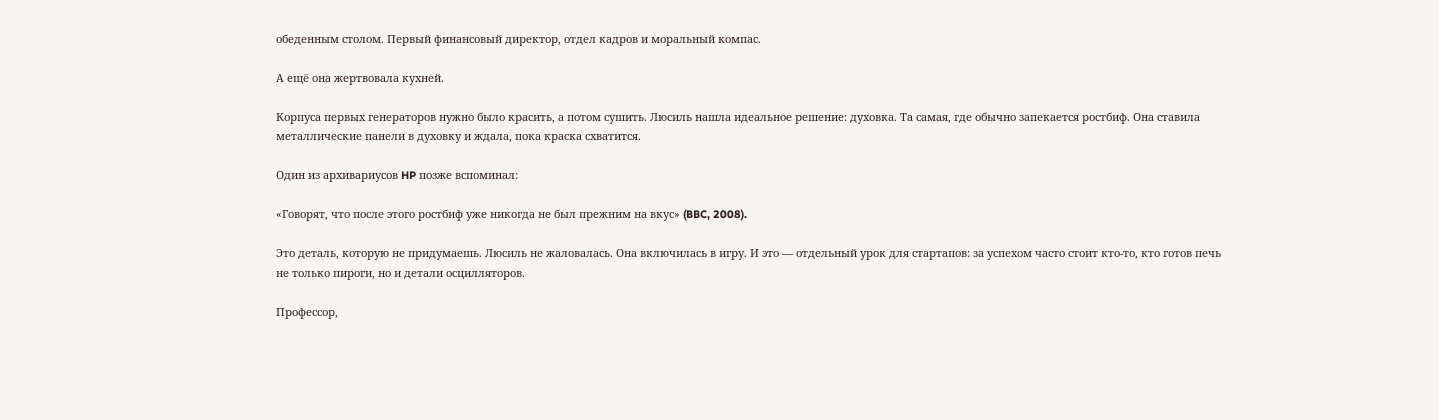обеденным столом. Первый финансовый директор, отдел кадров и моральный компас.

А ещё она жертвовала кухней.

Корпуса первых генераторов нужно было красить, а потом сушить. Люсиль нашла идеальное решение: духовка. Та самая, где обычно запекается ростбиф. Она ставила металлические панели в духовку и ждала, пока краска схватится.

Один из архивариусов HP позже вспоминал:

«Говорят, что после этого ростбиф уже никогда не был прежним на вкус» (BBC, 2008).

Это деталь, которую не придумаешь. Люсиль не жаловалась. Она включилась в игру. И это — отдельный урок для стартапов: за успехом часто стоит кто-то, кто готов печь не только пироги, но и детали осцилляторов.

Профессор,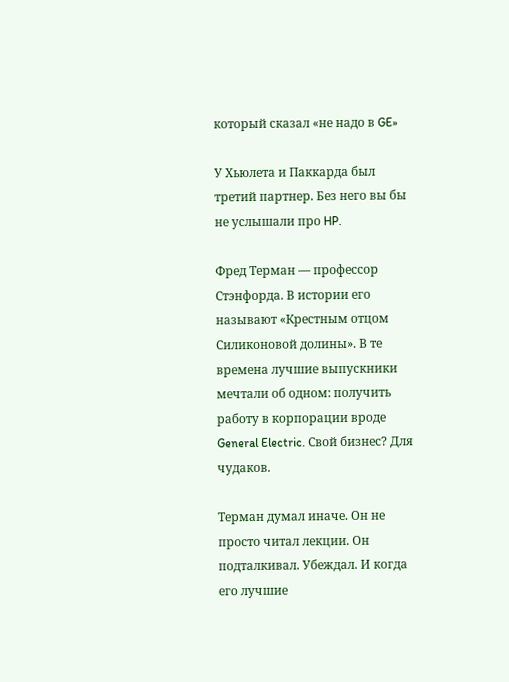который сказал «не надо в GE»

У Хьюлета и Паккарда был третий партнер. Без него вы бы не услышали про HP.

Фред Терман — профессор Стэнфорда. В истории его называют «Крестным отцом Силиконовой долины». В те времена лучшие выпускники мечтали об одном: получить работу в корпорации вроде General Electric. Свой бизнес? Для чудаков.

Терман думал иначе. Он не просто читал лекции. Он подталкивал. Убеждал. И когда его лучшие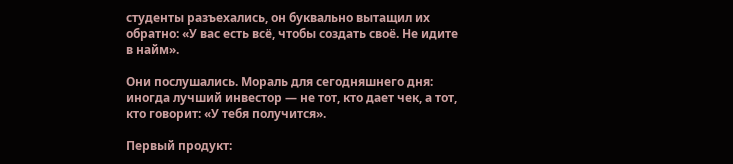студенты разъехались, он буквально вытащил их обратно: «У вас есть всё, чтобы создать своё. Не идите в найм».

Они послушались. Мораль для сегодняшнего дня: иногда лучший инвестор — не тот, кто дает чек, а тот, кто говорит: «У тебя получится».

Первый продукт: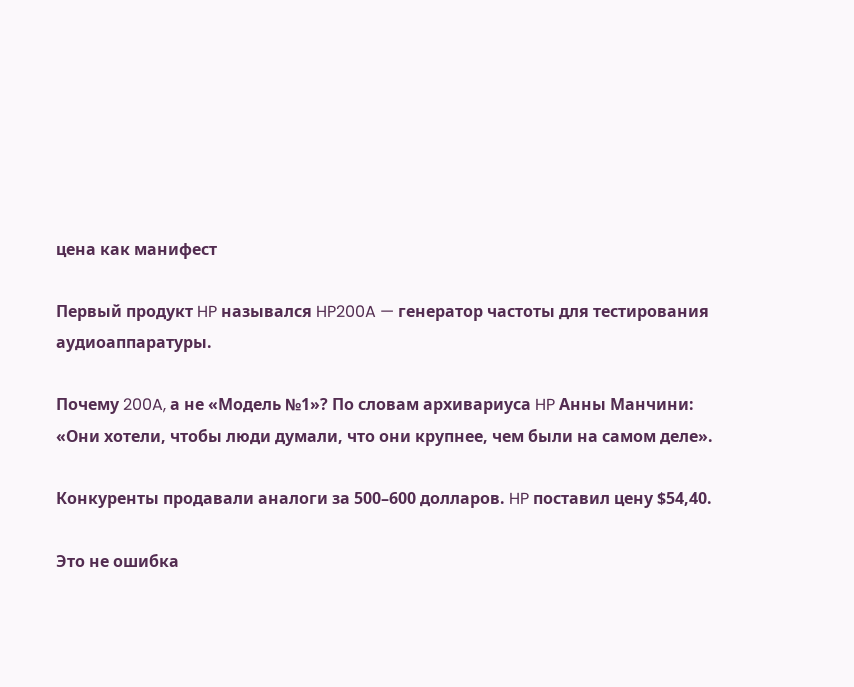цена как манифест

Первый продукт HP назывался HP200A — генератор частоты для тестирования аудиоаппаратуры.

Почему 200A, а не «Модель №1»? По словам архивариуса HP Анны Манчини: «Они хотели, чтобы люди думали, что они крупнее, чем были на самом деле».

Конкуренты продавали аналоги за 500–600 долларов. HP поставил цену $54,40.

Это не ошибка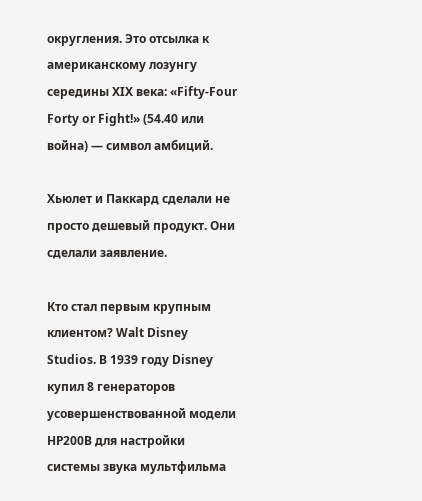округления. Это отсылка к американскому лозунгу середины XIX века: «Fifty-Four Forty or Fight!» (54.40 или война) — символ амбиций.

Хьюлет и Паккард сделали не просто дешевый продукт. Они сделали заявление.

Кто стал первым крупным клиентом? Walt Disney Studios. В 1939 году Disney купил 8 генераторов усовершенствованной модели HP200B для настройки системы звука мультфильма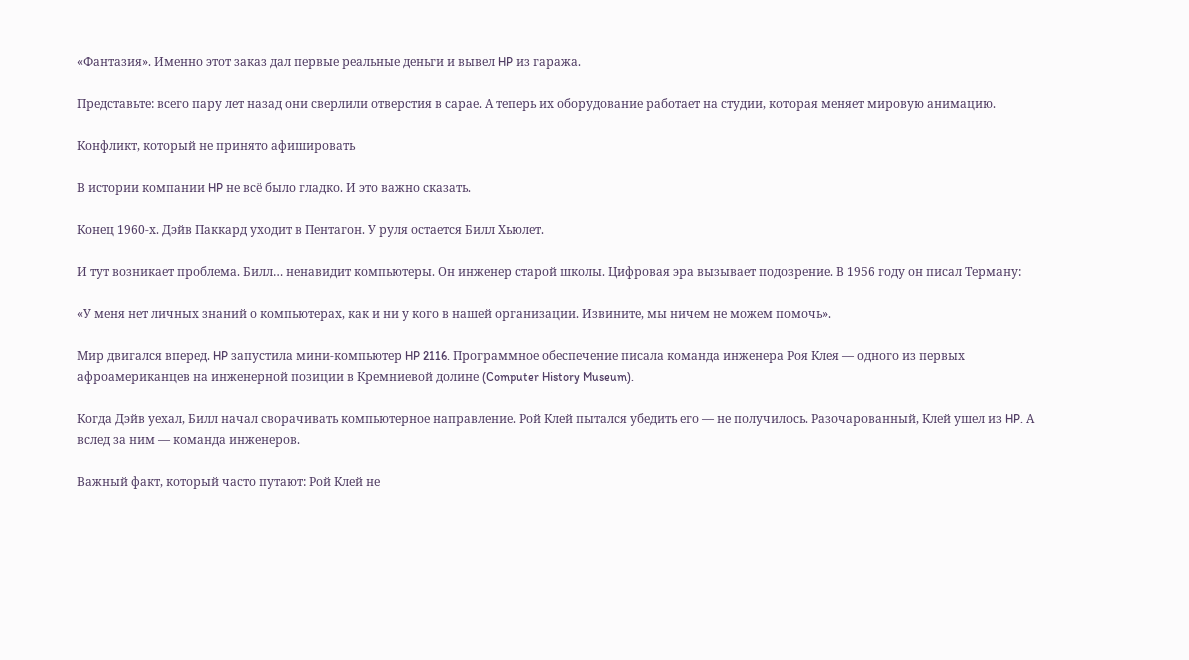«Фантазия». Именно этот заказ дал первые реальные деньги и вывел HP из гаража.

Представьте: всего пару лет назад они сверлили отверстия в сарае. А теперь их оборудование работает на студии, которая меняет мировую анимацию.

Конфликт, который не принято афишировать

В истории компании HP не всё было гладко. И это важно сказать.

Конец 1960-х. Дэйв Паккард уходит в Пентагон. У руля остается Билл Хьюлет.

И тут возникает проблема. Билл… ненавидит компьютеры. Он инженер старой школы. Цифровая эра вызывает подозрение. В 1956 году он писал Терману:

«У меня нет личных знаний о компьютерах, как и ни у кого в нашей организации. Извините, мы ничем не можем помочь».

Мир двигался вперед. HP запустила мини-компьютер HP 2116. Программное обеспечение писала команда инженера Роя Клея — одного из первых афроамериканцев на инженерной позиции в Кремниевой долине (Computer History Museum).

Когда Дэйв уехал, Билл начал сворачивать компьютерное направление. Рой Клей пытался убедить его — не получилось. Разочарованный, Клей ушел из HP. А вслед за ним — команда инженеров.

Важный факт, который часто путают: Рой Клей не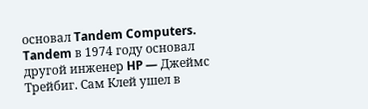основал Tandem Computers. Tandem в 1974 году основал другой инженер HP — Джеймс Трейбиг. Сам Клей ушел в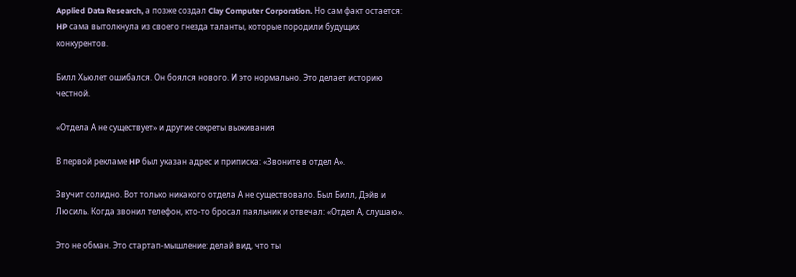Applied Data Research, а позже создал Clay Computer Corporation. Но сам факт остается: HP сама вытолкнула из своего гнезда таланты, которые породили будущих конкурентов.

Билл Хьюлет ошибался. Он боялся нового. И это нормально. Это делает историю честной.

«Отдела А не существует» и другие секреты выживания

В первой рекламе HP был указан адрес и приписка: «Звоните в отдел А».

Звучит солидно. Вот только никакого отдела А не существовало. Был Билл, Дэйв и Люсиль. Когда звонил телефон, кто-то бросал паяльник и отвечал: «Отдел А, слушаю».

Это не обман. Это стартап-мышление: делай вид, что ты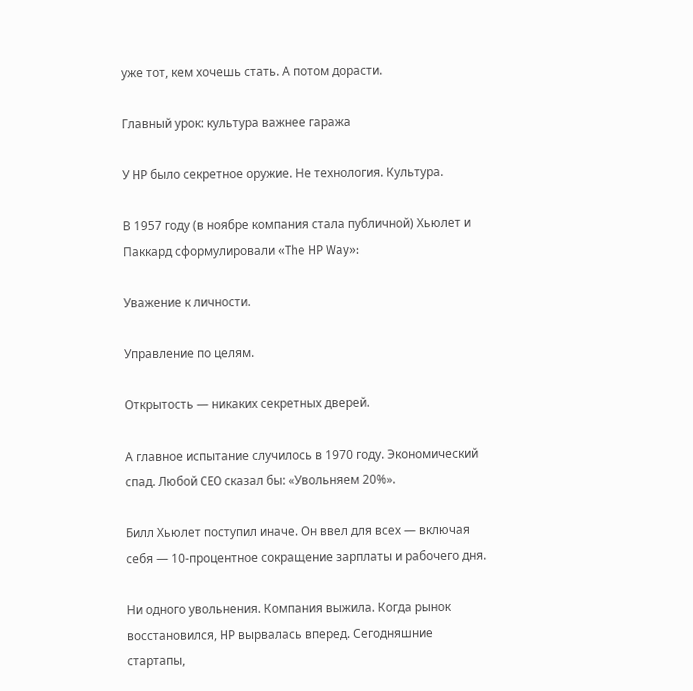уже тот, кем хочешь стать. А потом дорасти.

Главный урок: культура важнее гаража

У HP было секретное оружие. Не технология. Культура.

В 1957 году (в ноябре компания стала публичной) Хьюлет и Паккард сформулировали «The HP Way»:

Уважение к личности.

Управление по целям.

Открытость — никаких секретных дверей.

А главное испытание случилось в 1970 году. Экономический спад. Любой CEO сказал бы: «Увольняем 20%».

Билл Хьюлет поступил иначе. Он ввел для всех — включая себя — 10-процентное сокращение зарплаты и рабочего дня.

Ни одного увольнения. Компания выжила. Когда рынок восстановился, HP вырвалась вперед. Сегодняшние стартапы,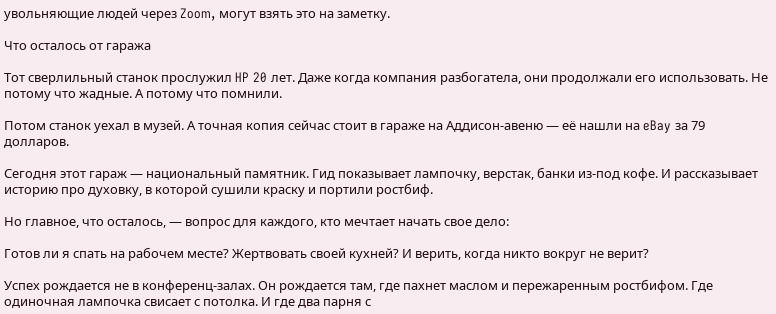увольняющие людей через Zoom, могут взять это на заметку.

Что осталось от гаража

Тот сверлильный станок прослужил HP 20 лет. Даже когда компания разбогатела, они продолжали его использовать. Не потому что жадные. А потому что помнили.

Потом станок уехал в музей. А точная копия сейчас стоит в гараже на Аддисон-авеню — её нашли на eBay за 79 долларов.

Сегодня этот гараж — национальный памятник. Гид показывает лампочку, верстак, банки из-под кофе. И рассказывает историю про духовку, в которой сушили краску и портили ростбиф.

Но главное, что осталось, — вопрос для каждого, кто мечтает начать свое дело:

Готов ли я спать на рабочем месте? Жертвовать своей кухней? И верить, когда никто вокруг не верит?

Успех рождается не в конференц-залах. Он рождается там, где пахнет маслом и пережаренным ростбифом. Где одиночная лампочка свисает с потолка. И где два парня с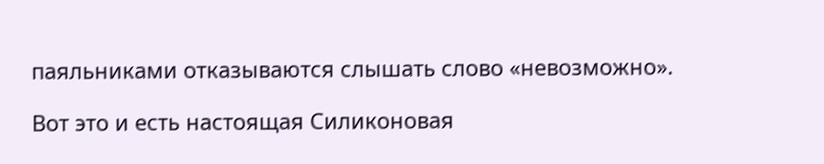паяльниками отказываются слышать слово «невозможно».

Вот это и есть настоящая Силиконовая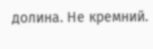долина. Не кремний.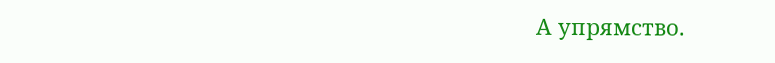А упрямство.